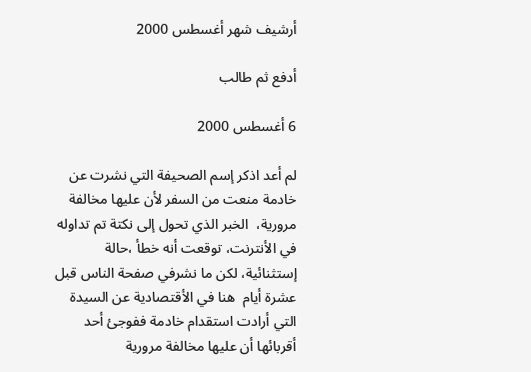أرشيف شهر أغسطس 2000

أدفع ثم طالب

6 أغسطس 2000

لم أعد اذكر إسم الصحيفة التي نشرت عن خادمة منعت من السفر لأن عليها مخالفة مرورية،  الخبر الذي تحول إلى نكتة تم تداوله في الأنترنت، توقعت أنه خطأ ،حالة إستثنائية، لكن ما نشرفي صفحة الناس قبل عشرة أيام  هنا في الأقتصادية عن السيدة التي أرادت استقدام خادمة ففوجئ أحد أقربائها أن عليها مخالفة مرورية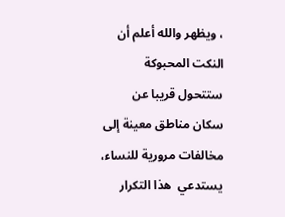، ويظهر والله أعلم أن النكت المحبوكة ستتحول قريبا عن سكان مناطق معينة إلى مخالفات مرورية للنساء، يستدعي  هذا التكرار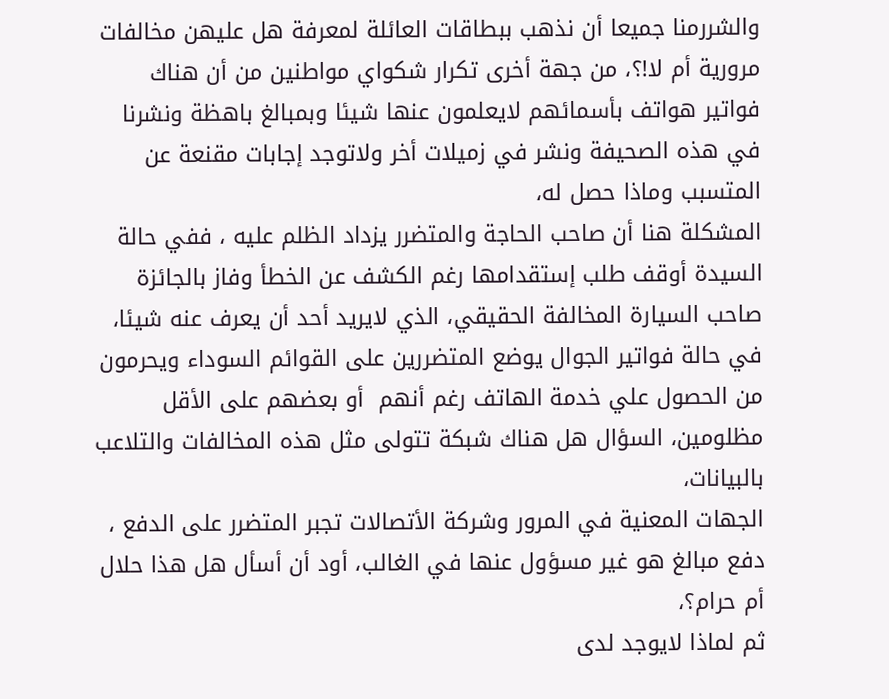والشررمنا جميعا أن نذهب ببطاقات العائلة لمعرفة هل عليهن مخالفات مرورية أم لا!؟، من جهة أخرى تكرار شكواي مواطنين من أن هناك فواتير هواتف بأسمائهم لايعلمون عنها شيئا وبمبالغ باهظة ونشرنا في هذه الصحيفة ونشر في زميلات أخر ولاتوجد إجابات مقنعة عن المتسبب وماذا حصل له،
المشكلة هنا أن صاحب الحاجة والمتضرر يزداد الظلم عليه ، ففي حالة السيدة أوقف طلب إستقدامها رغم الكشف عن الخطأ وفاز بالجائزة صاحب السيارة المخالفة الحقيقي، الذي لايريد أحد أن يعرف عنه شيئا، في حالة فواتير الجوال يوضع المتضررين على القوائم السوداء ويحرمون من الحصول علي خدمة الهاتف رغم أنهم  أو بعضهم على الأقل مظلومين، السؤال هل هناك شبكة تتولى مثل هذه المخالفات والتلاعب بالبيانات،
الجهات المعنية في المرور وشركة الأتصالات تجبر المتضرر على الدفع ، دفع مبالغ هو غير مسؤول عنها في الغالب، أود أن أسأل هل هذا حلال أم حرام؟،
ثم لماذا لايوجد لدى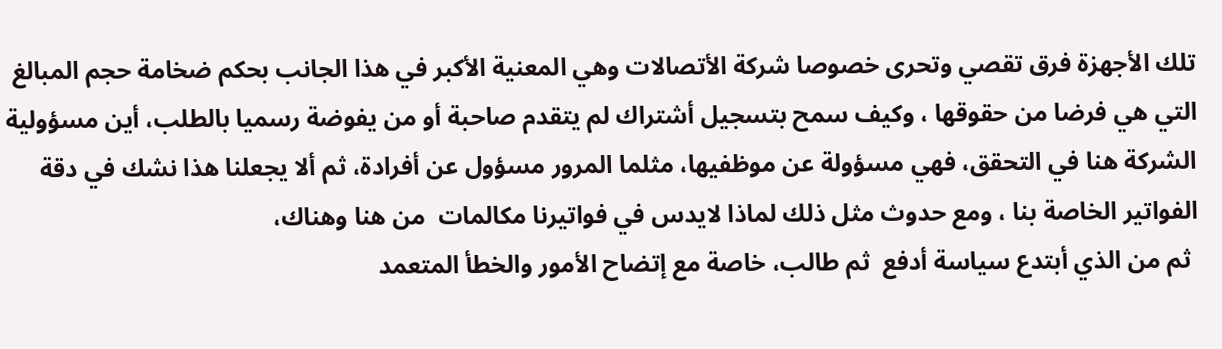تلك الأجهزة فرق تقصي وتحرى خصوصا شركة الأتصالات وهي المعنية الأكبر في هذا الجانب بحكم ضخامة حجم المبالغ التي هي فرضا من حقوقها ، وكيف سمح بتسجيل أشتراك لم يتقدم صاحبة أو من يفوضة رسميا بالطلب، أين مسؤولية الشركة هنا في التحقق، فهي مسؤولة عن موظفيها، مثلما المرور مسؤول عن أفرادة، ثم ألا يجعلنا هذا نشك في دقة الفواتير الخاصة بنا ، ومع حدوث مثل ذلك لماذا لايدس في فواتيرنا مكالمات  من هنا وهناك،
 ثم من الذي أبتدع سياسة أدفع  ثم طالب، خاصة مع إتضاح الأمور والخطأ المتعمد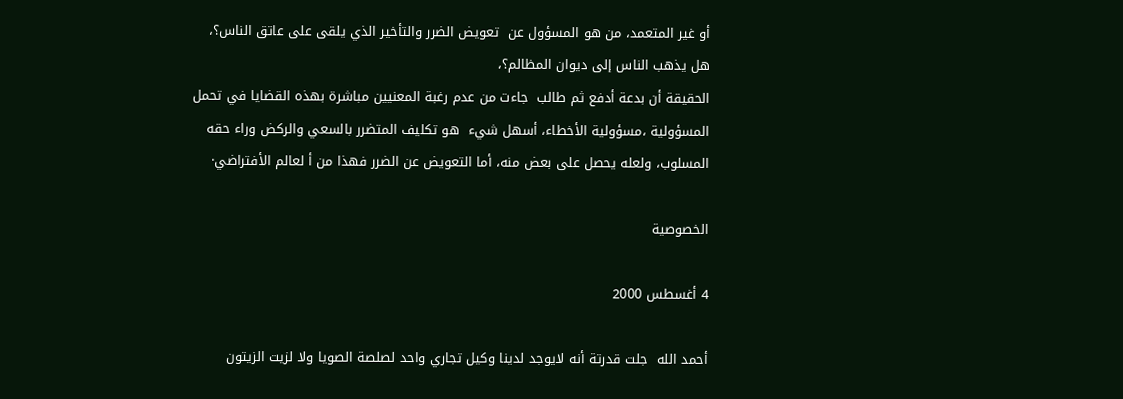أو غير المتعمد، من هو المسؤول عن  تعويض الضرر والتأخير الذي يلقى على عاتق الناس؟، هل يذهب الناس إلى ديوان المظالم؟،
الحقيقة أن بدعة أدفع ثم طالب  جاءت من عدم رغبة المعنيين مباشرة بهذه القضايا في تحمل المسؤولية ،مسؤولية الأخطاء، أسهل شيء  هو تكليف المتضرر بالسعي والركض وراء حقه المسلوب، ولعله يحصل على بعض منه، أما التعويض عن الضرر فهذا من أ لعالم الأفتراضي·

الخصوصية

4 أغسطس 2000

أحمد الله  جلت قدرتة أنه لايوجد لدينا وكيل تجاري واحد لصلصة الصويا ولا لزيت الزيتون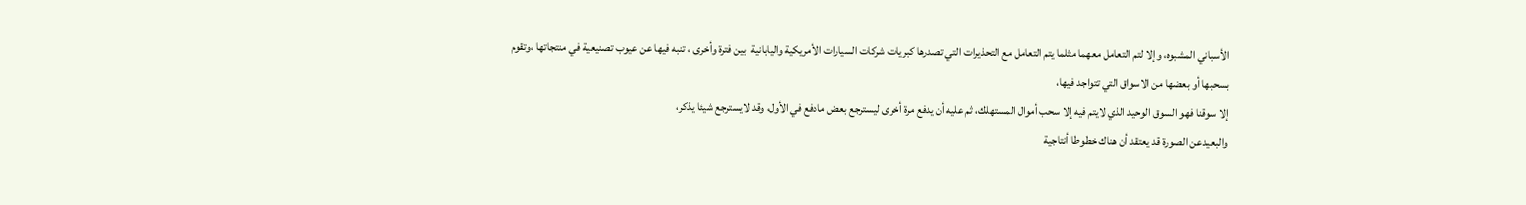الأسباني المشبوه، وإلا لتم التعامل معهما مثلما يتم التعامل مع التحذيرات التي تصدرها كبريات شركات السيارات الأمريكية واليابانية  بين فترة وأخرى ، تنبه فيها عن عيوب تصنيعية في منتجاتها ،وتقوم بسحبها أو بعضها من الاسواق التي تتواجد فيها،
إلا سوقنا فهو السوق الوحيد الذي لايتم فيه إلا سحب أموال المستهلك، ثم عليه أن يدفع مرة أخرى ليسترجع بعض مادفع في الأول، وقد لايسترجع شيئا يذكر،
والبعيدعن الصورة قد يعتقد أن هناك خطوطا أنتاجية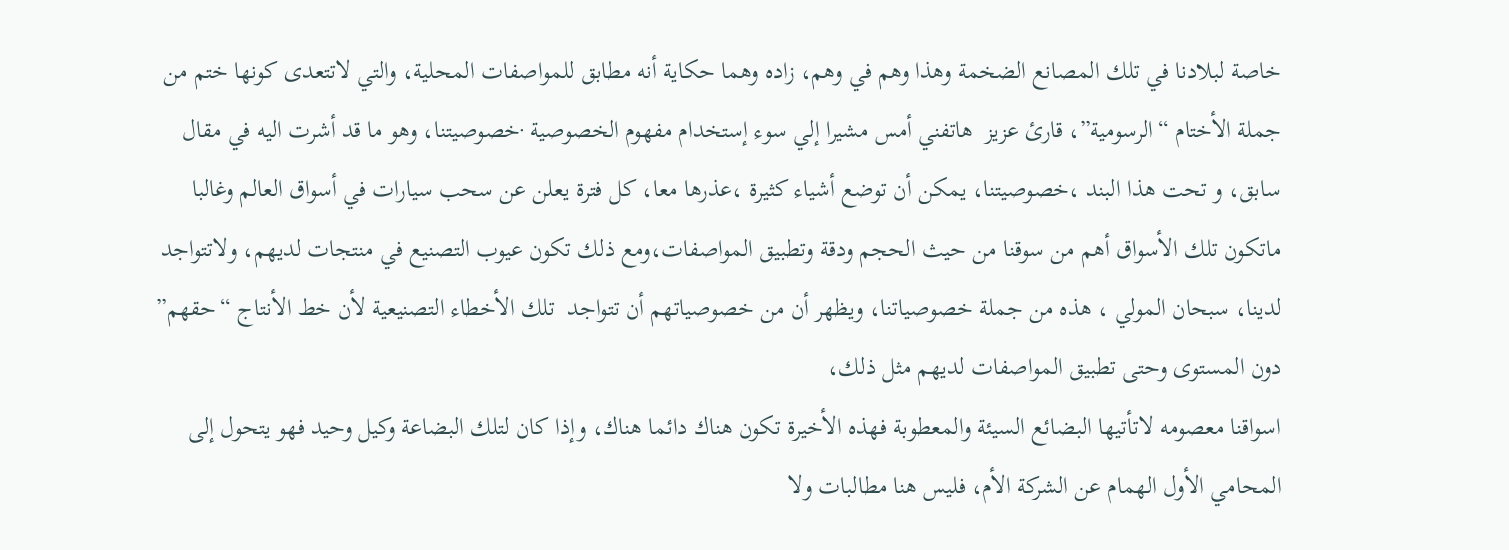خاصة لبلادنا في تلك المصانع الضخمة وهذا وهم في وهم، زاده وهما حكاية أنه مطابق للمواصفات المحلية، والتي لاتتعدى كونها ختم من جملة الأختام “الرسومية”، قارئ عزيز  هاتفني أمس مشيرا إلي سوء إستخدام مفهوم الخصوصية ·خصوصيتنا، وهو ما قد أشرت اليه في مقال سابق، و تحت هذا البند ،خصوصيتنا، يمكن أن توضع أشياء كثيرة ،عذرها معا، كل فترة يعلن عن سحب سيارات في أسواق العالم وغالبا ماتكون تلك الأسواق أهم من سوقنا من حيث الحجم ودقة وتطبيق المواصفات،ومع ذلك تكون عيوب التصنيع في منتجات لديهم، ولاتتواجد لدينا، سبحان المولي ، هذه من جملة خصوصياتنا، ويظهر أن من خصوصياتهم أن تتواجد  تلك الأخطاء التصنيعية لأن خط الأنتاج “حقهم” دون المستوى وحتى تطبيق المواصفات لديهم مثل ذلك،
اسواقنا معصومه لاتأتيها البضائع السيئة والمعطوبة فهذه الأخيرة تكون هناك دائما هناك، وإذا كان لتلك البضاعة وكيل وحيد فهو يتحول إلى المحامي الأول الهمام عن الشركة الأم، فليس هنا مطالبات ولا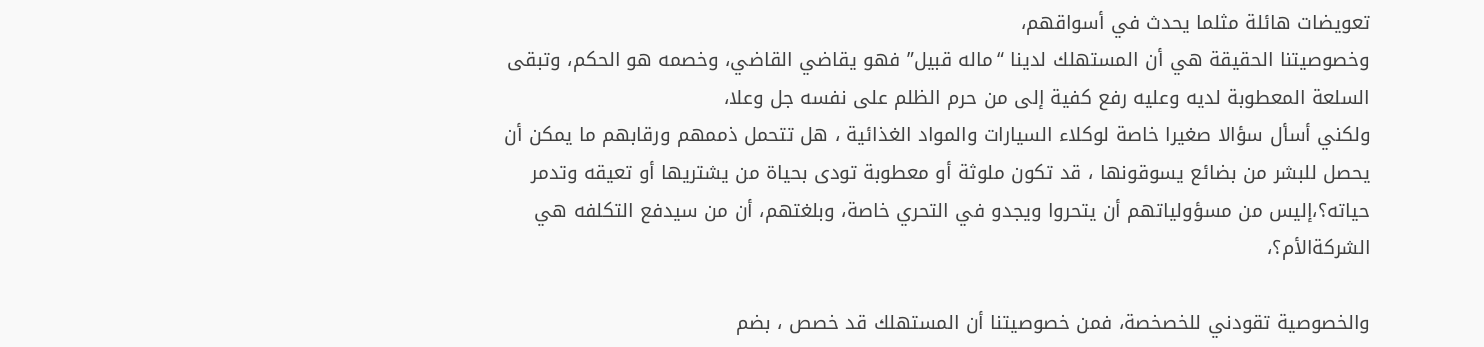تعويضات هائلة مثلما يحدث في أسواقهم،
وخصوصيتنا الحقيقة هي أن المستهلك لدينا “ماله قبيل” فهو يقاضي القاضي، وخصمه هو الحكم، وتبقى السلعة المعطوبة لديه وعليه رفع كفية إلى من حرم الظلم على نفسه جل وعلا،
ولكني أسأل سؤالا صغيرا خاصة لوكلاء السيارات والمواد الغذائية ، هل تتحمل ذممهم ورقابهم ما يمكن أن يحصل للبشر من بضائع يسوقونها ، قد تكون ملوثة أو معطوبة تودى بحياة من يشتريها أو تعيقه وتدمر حياته؟،إليس من مسؤولياتهم أن يتحروا ويجدو في التحري خاصة، وبلغتهم، أن من سيدفع التكلفه هي الشركةالأم؟،

والخصوصية تقودني للخصخصة، فمن خصوصيتنا أن المستهلك قد خصص ، بضم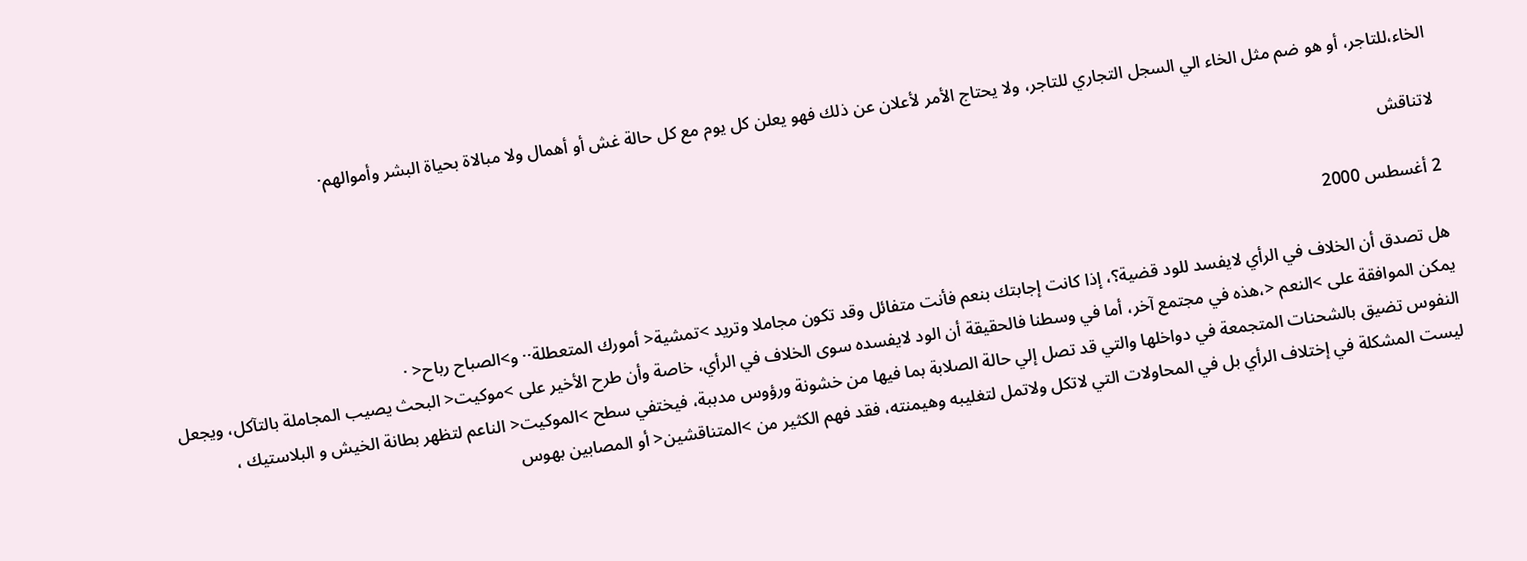الخاء،للتاجر، أو هو ضم مثل الخاء الي السجل التجاري للتاجر، ولا يحتاج الأمر لأعلان عن ذلك فهو يعلن كل يوم مع كل حالة غش أو أهمال ولا مبالاة بحياة البشر وأموالهم·

لاتناقش

2 أغسطس 2000

هل تصدق أن الخلاف في الرأي لايفسد للود قضية؟، إذا كانت إجابتك بنعم فأنت متفائل وقد تكون مجاملا وتريد >تمشية< أمورك المتعطلة·· و>الصباح رباح< ·
يمكن الموافقة على >النعم <،هذه في مجتمع آخر، أما في وسطنا فالحقيقة أن الود لايفسده سوى الخلاف في الرأي، خاصة وأن طرح الأخير على >موكيت< البحث يصيب المجاملة بالتآكل، ويجعل النفوس تضيق بالشحنات المتجمعة في دواخلها والتي قد تصل إلي حالة الصلابة بما فيها من خشونة ورؤوس مدببة، فيختفي سطح >الموكيت< الناعم لتظهر بطانة الخيش و البلاستيك ،
ليست المشكلة في إختلاف الرأي بل في المحاولات التي لاتكل ولاتمل لتغليبه وهيمنته، فقد فهم الكثير من >المتناقشين< أو المصابين بهوس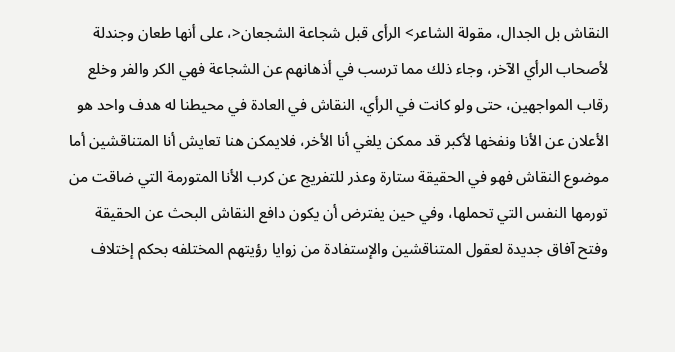النقاش بل الجدال، مقولة الشاعر> الرأى قبل شجاعة الشجعان<، على أنها طعان وجندلة لأصحاب الرأي الآخر، وجاء ذلك مما ترسب في أذهانهم عن الشجاعة فهي الكر والفر وخلع رقاب المواجهين، حتى ولو كانت في الرأي، النقاش في العادة في محيطنا له هدف واحد هو الأعلان عن الأنا ونفخها لأكبر قد ممكن يلغي أنا الأخر، فلايمكن هنا تعايش أنا المتناقشين أما موضوع النقاش فهو في الحقيقة ستارة وعذر للتفريج عن كرب الأنا المتورمة التي ضاقت من تورمها النفس التي تحملها، وفي حين يفترض أن يكون دافع النقاش البحث عن الحقيقة وفتح آفاق جديدة لعقول المتناقشين والإستفادة من زوايا رؤيتهم المختلفه بحكم إختلاف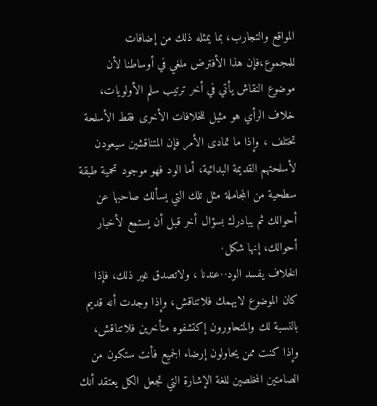المواقع والتجارب، بما يمثله ذلك من إضافات للمجموع،فإن هذا الأفترض ملغي في أوساطنا لأن موضوع النقاش يأتي في أخر ترتيب سلم الأولويات، خلاف الرأي هو مثيل للخلافات الأخرى فقط الأسلحة تختلف ، وإذا ما تمادى الأمر فإن المتناقشين سيعودن لأسلحتهم القديمة البدائية، أما الود فهو موجود تحمية طبقة سطحية من المجاملة مثل تلك التي يسألك صاحبها عن أحوالك ثم يبادرك بسؤال أخر قبل أن يستمع لأخبار أحوالك، إنها شكل·
الخلاف يفسد الود··عندنا ، ولاتصدق غير ذلك، فإذا كان الموضوع لايهمك فلاتناقش، وإذا وجدت أنه قديم بالنسبة لك والمتحاورون إكتشفوه متأخرين فلاتناقش، وإذا كنت ممن يحاولون إرضاء الجميع فأنت ستكون من الصامتين المخلصين للغة الإشارة التي تجعل الكل يعتقد أنك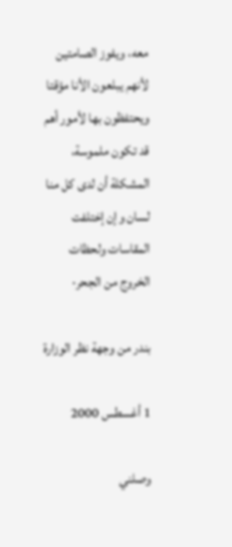معه، ويفوز الصامتين لأنهم يبلعون الأنا مؤقتا ويحتفظون بها لأمور أهم قد تكون ملموسة، المشكلة أن لدى كل منا لسان وإن إختلفت المقاسات ولحظات الخروج من الجحر·

بندر من وجهة نظر الوزارة

1 أغسطس 2000

وصلني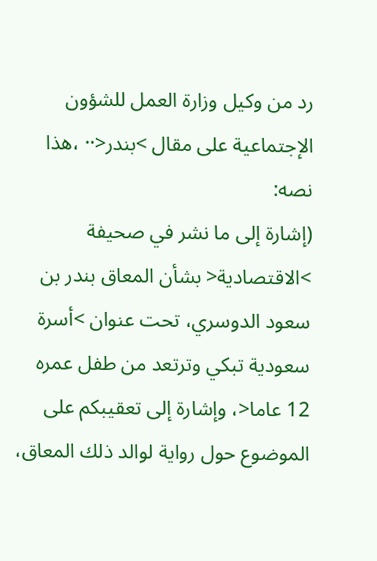رد من وكيل وزارة العمل للشؤون الإجتماعية على مقال >بندر<·· ،هذا نصه:
(إشارة إلى ما نشر في صحيفة >الاقتصادية< بشأن المعاق بندر بن سعود الدوسري، تحت عنوان >أسرة سعودية تبكي وترتعد من طفل عمره 12 عاما<، وإشارة إلى تعقيبكم على الموضوع حول رواية لوالد ذلك المعاق،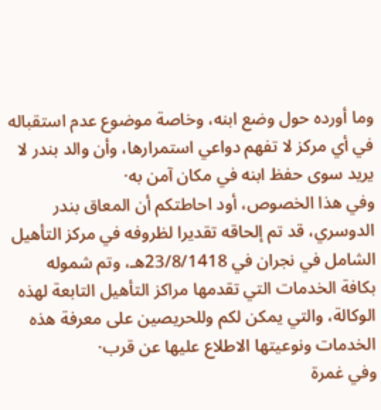وما أورده حول وضع ابنه، وخاصة موضوع عدم استقباله في أي مركز لا تفهم دواعي استمرارها، وأن والد بندر لا يريد سوى حفظ ابنه في مكان آمن به·
وفي هذا الخصوص، أود احاطتكم أن المعاق بندر الدوسري، قد تم إلحاقه تقديرا لظروفه في مركز التأهيل الشامل في نجران في 23/8/1418هـ، وتم شموله بكافة الخدمات التي تقدمها مراكز التأهيل التابعة لهذه الوكالة، والتي يمكن لكم وللحريصين على معرفة هذه الخدمات ونوعيتها الاطلاع عليها عن قرب·
وفي غمرة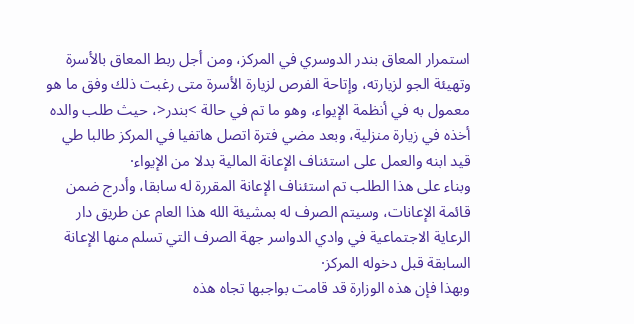استمرار المعاق بندر الدوسري في المركز، ومن أجل ربط المعاق بالأسرة وتهيئة الجو لزيارته، وإتاحة الفرص لزيارة الأسرة متى رغبت ذلك وفق ما هو معمول به في أنظمة الإيواء، وهو ما تم في حالة >بندر<، حيث طلب والده أخذه في زيارة منزلية، وبعد مضي فترة اتصل هاتفيا في المركز طالبا طي قيد ابنه والعمل على استئناف الإعانة المالية بدلا من الإيواء·
وبناء على هذا الطلب تم استئناف الإعانة المقررة له سابقا، وأدرج ضمن قائمة الإعانات، وسيتم الصرف له بمشيئة الله هذا العام عن طريق دار الرعاية الاجتماعية في وادي الدواسر جهة الصرف التي تسلم منها الإعانة السابقة قبل دخوله المركز·
وبهذا فإن هذه الوزارة قد قامت بواجبها تجاه هذه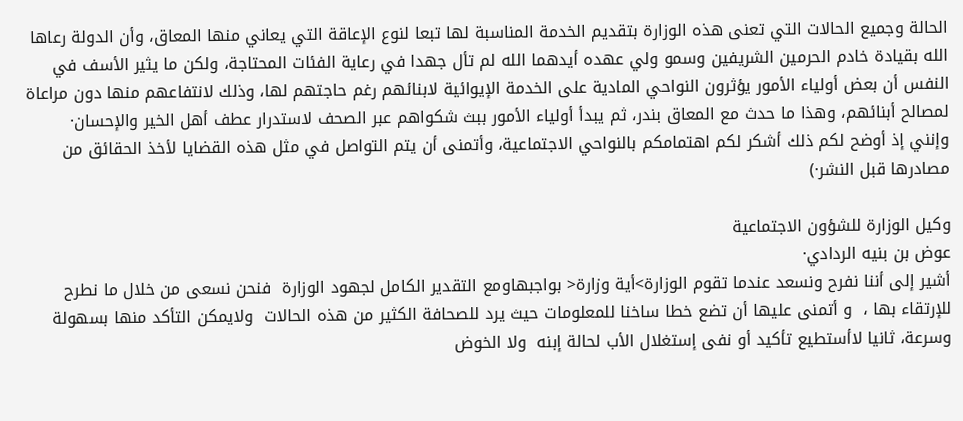الحالة وجميع الحالات التي تعنى هذه الوزارة بتقديم الخدمة المناسبة لها تبعا لنوع الإعاقة التي يعاني منها المعاق، وأن الدولة رعاها الله بقيادة خادم الحرمين الشريفين وسمو ولي عهده أيدهما الله لم تأل جهدا في رعاية الفئات المحتاجة، ولكن ما يثير الأسف في النفس أن بعض أولياء الأمور يؤثرون النواحي المادية على الخدمة الإيوائية لابنائهم رغم حاجتهم لها، وذلك لانتفاعهم منها دون مراعاة لمصالح أبنائهم، وهذا ما حدث مع المعاق بندر، ثم يبدأ أولياء الأمور ببث شكواهم عبر الصحف لاستدرار عطف أهل الخير والإحسان·
وإنني إذ أوضح لكم ذلك أشكر لكم اهتمامكم بالنواحي الاجتماعية، وأتمنى أن يتم التواصل في مثل هذه القضايا لأخذ الحقائق من مصادرها قبل النشر·)

وكيل الوزارة للشؤون الاجتماعية
عوض بن بنيه الردادي·
أشير إلى أننا نفرح ونسعد عندما تقوم الوزارة>أية وزارة< بواجبهاومع التقدير الكامل لجهود الوزارة  فنحن نسعى من خلال ما نطرح للإرتقاء بها ،  و أتمنى عليها أن تضع خطا ساخنا للمعلومات حيث يرد للصحافة الكثير من هذه الحالات  ولايمكن التأكد منها بسهولة وسرعة، ثانيا لاأستطيع تأكيد أو نفى إستغلال الأب لحالة إبنه  ولا الخوض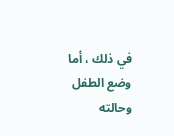في ذلك ، أما وضع الطفل وحالته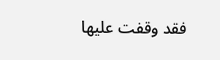فقد وقفت عليها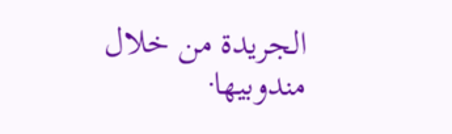الجريدة من خلال مندوبيها·